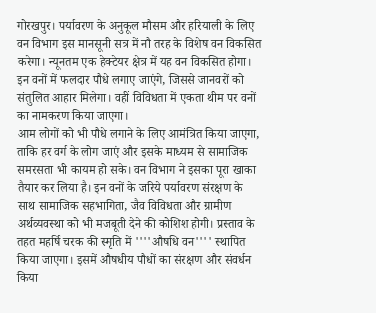गोरखपुर। पर्यावरण के अनुकूल मौसम और हरियाली के लिए वन विभाग इस मानसूनी सत्र में नौ तरह के विशेष वन विकसित करेगा। न्यूनतम एक हेक्टेयर क्षेत्र में यह वन विकसित होगा। इन वनों में फलदार पौधे लगाए जाएंगे, जिससे जानवरों को संतुलित आहार मिलेगा। वहीं विविधता में एकता थीम पर वनों का नामकरण किया जाएगा।
आम लोगों को भी पौधे लगाने के लिए आमंत्रित किया जाएगा, ताकि हर वर्ग के लोग जाएं और इसके माध्यम से सामाजिक समरसता भी कायम हो सके। वन विभाग ने इसका पूरा खाका तैयार कर लिया है। इन वनों के जरिये पर्यावरण संरक्षण के साथ सामाजिक सहभागिता, जैव विविधता और ग्रामीण अर्थव्यवस्था को भी मजबूती देने की कोशिश होगी। प्रस्ताव के तहत महर्षि चरक की स्मृति में ''''औषधि वन'''' स्थापित किया जाएगा। इसमें औषधीय पौधों का संरक्षण और संवर्धन किया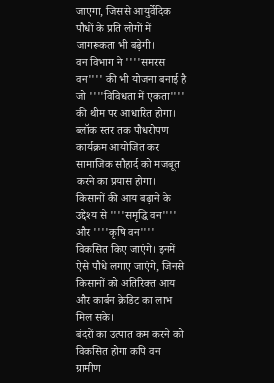जाएगा, जिससे आयुर्वेदिक पौधों के प्रति लोगों में जागरूकता भी बढ़ेगी।
वन विभाग ने ''''समरस वन'''' की भी योजना बनाई है जो ''''विविधता में एकता'''' की थीम पर आधारित होगा। ब्लॉक स्तर तक पौधरोपण कार्यक्रम आयोजित कर सामाजिक सौहार्द को मजबूत करने का प्रयास होगा। किसानों की आय बढ़ाने के उद्देश्य से ''''समृद्धि वन'''' और ''''कृषि वन'''' विकसित किए जाएंगे। इनमें ऐसे पौधे लगाए जाएंगे, जिनसे किसानों को अतिरिक्त आय और कार्बन क्रेडिट का लाभ मिल सके।
बंदरों का उत्पात कम करने को विकसित होगा कपि वन
ग्रामीण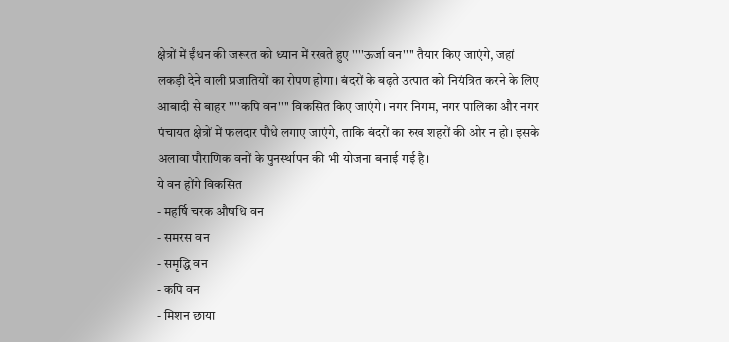क्षेत्रों में ईंधन की जरूरत को ध्यान में रखते हुए ''''ऊर्जा वन'''' तैयार किए जाएंगे, जहां लकड़ी देने वाली प्रजातियों का रोपण होगा। बंदरों के बढ़ते उत्पात को नियंत्रित करने के लिए आबादी से बाहर ''''कपि वन'''' विकसित किए जाएंगे। नगर निगम, नगर पालिका और नगर पंचायत क्षेत्रों में फलदार पौधे लगाए जाएंगे, ताकि बंदरों का रुख शहरों की ओर न हो। इसके अलावा पौराणिक वनों के पुनर्स्थापन की भी योजना बनाई गई है।
ये वन होंगे विकसित
- महर्षि चरक औषधि वन
- समरस वन
- समृद्धि वन
- कपि वन
- मिशन छाया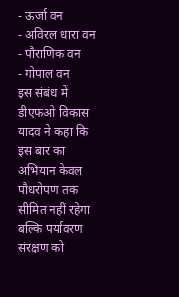- ऊर्जा वन
- अविरल धारा वन
- पौराणिक वन
- गोपाल वन
इस संबंध में डीएफओ विकास यादव ने कहा कि इस बार का अभियान केवल पौधरोपण तक सीमित नहीं रहेगा बल्कि पर्यावरण संरक्षण को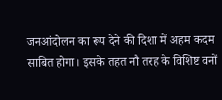जनआंदोलन का रूप देने की दिशा में अहम कदम साबित होगा। इसके तहत नौ तरह के विशिष्ट वनों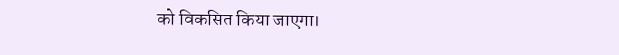को विकसित किया जाएगा।